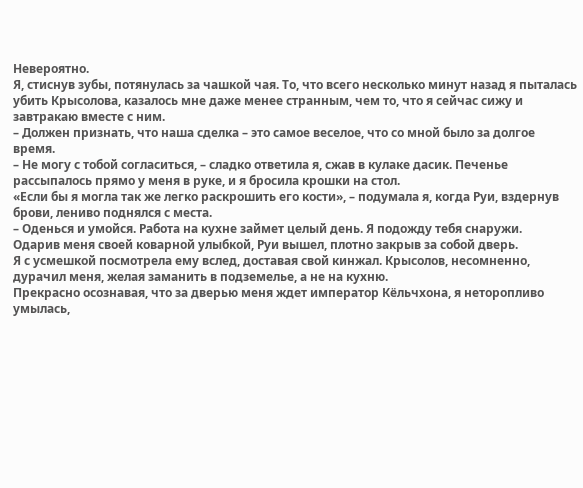Невероятно.
Я, стиснув зубы, потянулась за чашкой чая. То, что всего несколько минут назад я пыталась убить Крысолова, казалось мне даже менее странным, чем то, что я сейчас сижу и завтракаю вместе с ним.
– Должен признать, что наша сделка – это самое веселое, что со мной было за долгое время.
– Не могу с тобой согласиться, – сладко ответила я, сжав в кулаке дасик. Печенье рассыпалось прямо у меня в руке, и я бросила крошки на стол.
«Если бы я могла так же легко раскрошить его кости», – подумала я, когда Руи, вздернув брови, лениво поднялся с места.
– Оденься и умойся. Работа на кухне займет целый день. Я подожду тебя снаружи.
Одарив меня своей коварной улыбкой, Руи вышел, плотно закрыв за собой дверь.
Я с усмешкой посмотрела ему вслед, доставая свой кинжал. Крысолов, несомненно, дурачил меня, желая заманить в подземелье, а не на кухню.
Прекрасно осознавая, что за дверью меня ждет император Кёльчхона, я неторопливо умылась,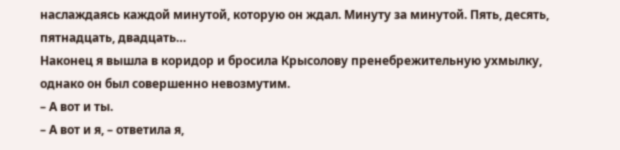наслаждаясь каждой минутой, которую он ждал. Минуту за минутой. Пять, десять, пятнадцать, двадцать…
Наконец я вышла в коридор и бросила Крысолову пренебрежительную ухмылку, однако он был совершенно невозмутим.
– А вот и ты.
– А вот и я, – ответила я,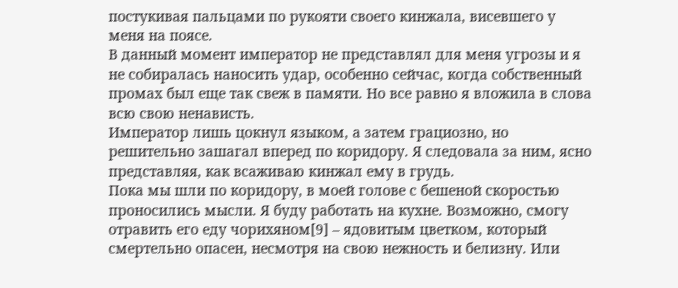постукивая пальцами по рукояти своего кинжала, висевшего у меня на поясе.
В данный момент император не представлял для меня угрозы и я не собиралась наносить удар, особенно сейчас, когда собственный промах был еще так свеж в памяти. Но все равно я вложила в слова всю свою ненависть.
Император лишь цокнул языком, а затем грациозно, но решительно зашагал вперед по коридору. Я следовала за ним, ясно представляя, как всаживаю кинжал ему в грудь.
Пока мы шли по коридору, в моей голове с бешеной скоростью проносились мысли. Я буду работать на кухне. Возможно, смогу отравить его еду чорихяном[9] – ядовитым цветком, который смертельно опасен, несмотря на свою нежность и белизну. Или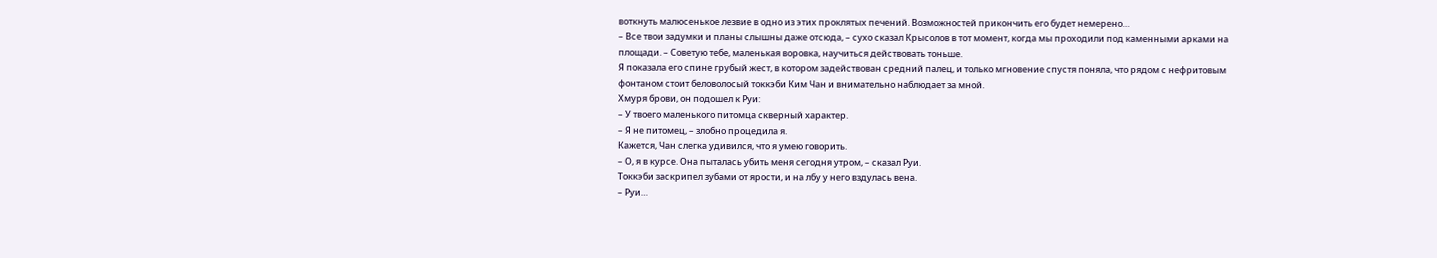воткнуть малюсенькое лезвие в одно из этих проклятых печений. Возможностей прикончить его будет немерено…
– Все твои задумки и планы слышны даже отсюда, – сухо сказал Крысолов в тот момент, когда мы проходили под каменными арками на площади. – Советую тебе, маленькая воровка, научиться действовать тоньше.
Я показала его спине грубый жест, в котором задействован средний палец, и только мгновение спустя поняла, что рядом с нефритовым фонтаном стоит беловолосый токкэби Ким Чан и внимательно наблюдает за мной.
Хмуря брови, он подошел к Руи:
– У твоего маленького питомца скверный характер.
– Я не питомец, – злобно процедила я.
Кажется, Чан слегка удивился, что я умею говорить.
– О, я в курсе. Она пыталась убить меня сегодня утром, – сказал Руи.
Токкэби заскрипел зубами от ярости, и на лбу у него вздулась вена.
– Руи…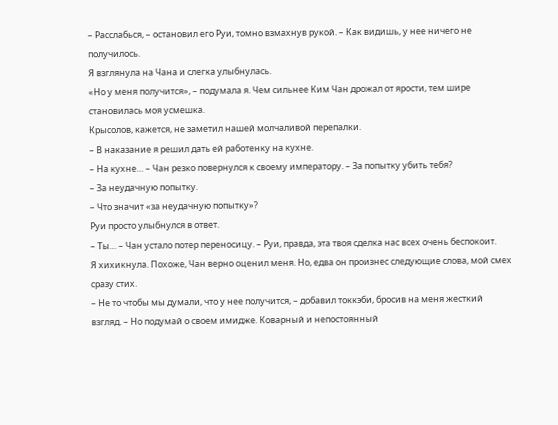– Расслабься, – остановил его Руи, томно взмахнув рукой. – Как видишь, у нее ничего не получилось.
Я взглянула на Чана и слегка улыбнулась.
«Но у меня получится», – подумала я. Чем сильнее Ким Чан дрожал от ярости, тем шире становилась моя усмешка.
Крысолов, кажется, не заметил нашей молчаливой перепалки.
– В наказание я решил дать ей работенку на кухне.
– На кухне… – Чан резко повернулся к своему императору. – За попытку убить тебя?
– За неудачную попытку.
– Что значит «за неудачную попытку»?
Руи просто улыбнулся в ответ.
– Ты… – Чан устало потер переносицу. – Руи, правда, эта твоя сделка нас всех очень беспокоит.
Я хихикнула. Похоже, Чан верно оценил меня. Но, едва он произнес следующие слова, мой смех сразу стих.
– Не то чтобы мы думали, что у нее получится, – добавил токкэби, бросив на меня жесткий взгляд. – Но подумай о своем имидже. Коварный и непостоянный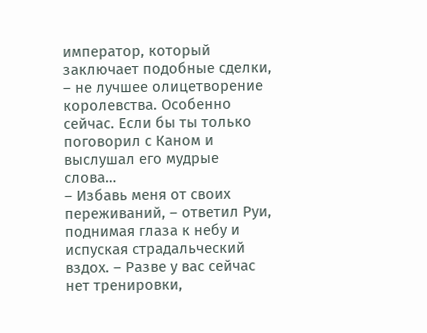император, который заключает подобные сделки, – не лучшее олицетворение королевства. Особенно сейчас. Если бы ты только поговорил с Каном и выслушал его мудрые слова…
– Избавь меня от своих переживаний, – ответил Руи, поднимая глаза к небу и испуская страдальческий вздох. – Разве у вас сейчас нет тренировки,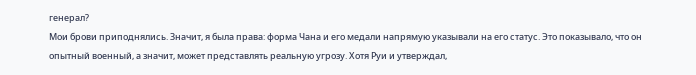генерал?
Мои брови приподнялись. Значит, я была права: форма Чана и его медали напрямую указывали на его статус. Это показывало, что он опытный военный, а значит, может представлять реальную угрозу. Хотя Руи и утверждал,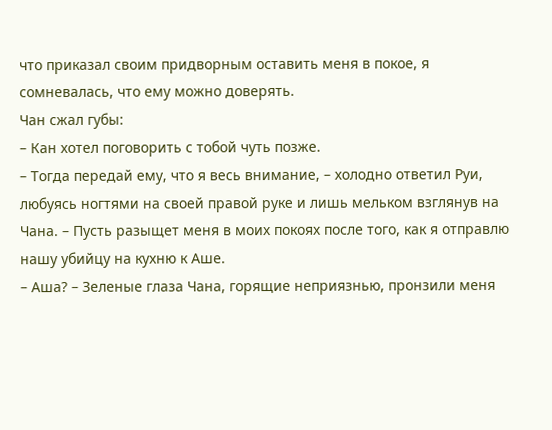что приказал своим придворным оставить меня в покое, я сомневалась, что ему можно доверять.
Чан сжал губы:
– Кан хотел поговорить с тобой чуть позже.
– Тогда передай ему, что я весь внимание, – холодно ответил Руи, любуясь ногтями на своей правой руке и лишь мельком взглянув на Чана. – Пусть разыщет меня в моих покоях после того, как я отправлю нашу убийцу на кухню к Аше.
– Аша? – Зеленые глаза Чана, горящие неприязнью, пронзили меня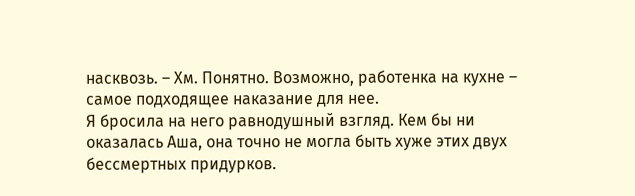насквозь. – Хм. Понятно. Возможно, работенка на кухне – самое подходящее наказание для нее.
Я бросила на него равнодушный взгляд. Кем бы ни оказалась Аша, она точно не могла быть хуже этих двух бессмертных придурков.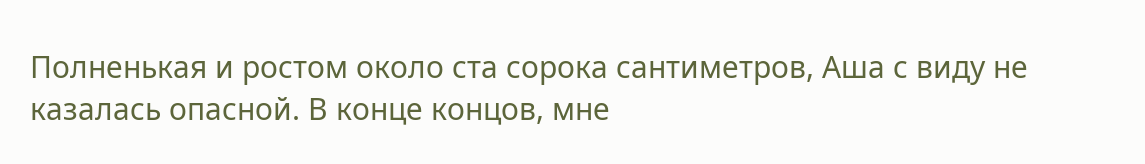Полненькая и ростом около ста сорока сантиметров, Аша с виду не казалась опасной. В конце концов, мне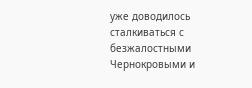уже доводилось сталкиваться с безжалостными Чернокровыми и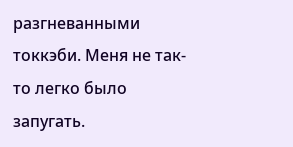разгневанными токкэби. Меня не так-то легко было запугать.